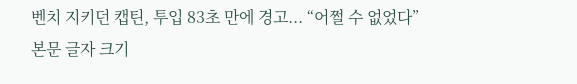벤치 지키던 캡틴, 투입 83초 만에 경고... “어쩔 수 없었다”
본문 글자 크기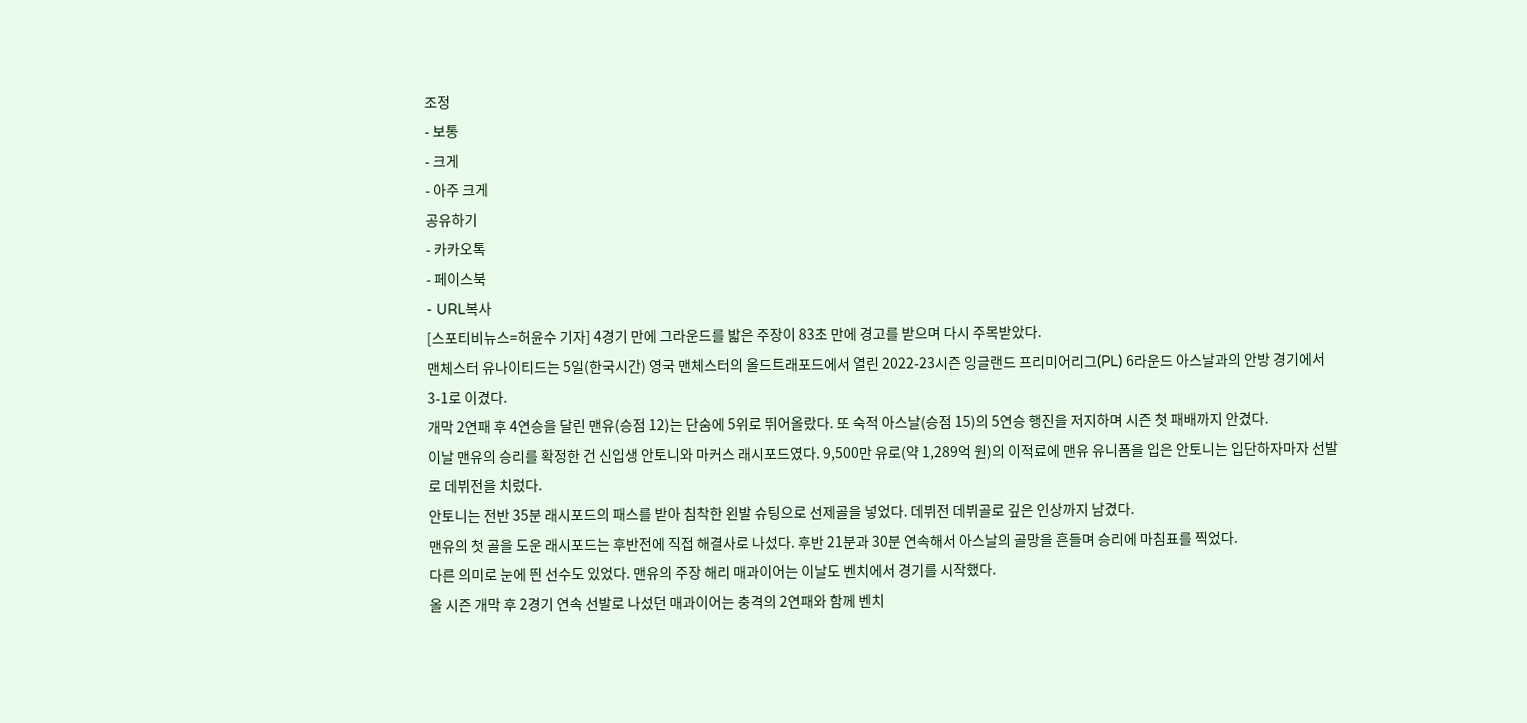조정
- 보통
- 크게
- 아주 크게
공유하기
- 카카오톡
- 페이스북
- URL복사
[스포티비뉴스=허윤수 기자] 4경기 만에 그라운드를 밟은 주장이 83초 만에 경고를 받으며 다시 주목받았다.
맨체스터 유나이티드는 5일(한국시간) 영국 맨체스터의 올드트래포드에서 열린 2022-23시즌 잉글랜드 프리미어리그(PL) 6라운드 아스날과의 안방 경기에서 3-1로 이겼다.
개막 2연패 후 4연승을 달린 맨유(승점 12)는 단숨에 5위로 뛰어올랐다. 또 숙적 아스날(승점 15)의 5연승 행진을 저지하며 시즌 첫 패배까지 안겼다.
이날 맨유의 승리를 확정한 건 신입생 안토니와 마커스 래시포드였다. 9,500만 유로(약 1,289억 원)의 이적료에 맨유 유니폼을 입은 안토니는 입단하자마자 선발로 데뷔전을 치렀다.
안토니는 전반 35분 래시포드의 패스를 받아 침착한 왼발 슈팅으로 선제골을 넣었다. 데뷔전 데뷔골로 깊은 인상까지 남겼다.
맨유의 첫 골을 도운 래시포드는 후반전에 직접 해결사로 나섰다. 후반 21분과 30분 연속해서 아스날의 골망을 흔들며 승리에 마침표를 찍었다.
다른 의미로 눈에 띈 선수도 있었다. 맨유의 주장 해리 매과이어는 이날도 벤치에서 경기를 시작했다.
올 시즌 개막 후 2경기 연속 선발로 나섰던 매과이어는 충격의 2연패와 함께 벤치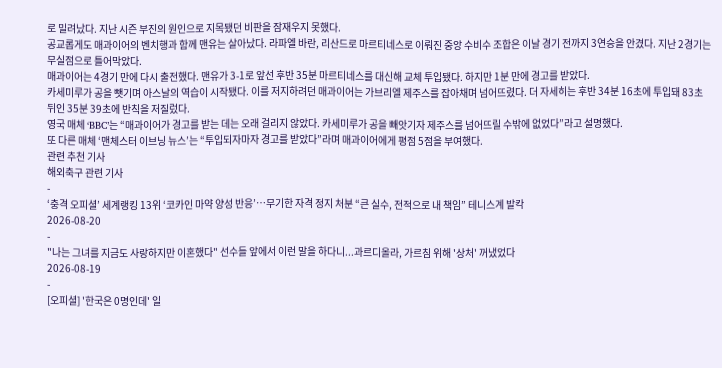로 밀려났다. 지난 시즌 부진의 원인으로 지목됐던 비판을 잠재우지 못했다.
공교롭게도 매과이어의 벤치행과 함께 맨유는 살아났다. 라파엘 바란, 리산드로 마르티네스로 이뤄진 중앙 수비수 조합은 이날 경기 전까지 3연승을 안겼다. 지난 2경기는 무실점으로 틀어막았다.
매과이어는 4경기 만에 다시 출전했다. 맨유가 3-1로 앞선 후반 35분 마르티네스를 대신해 교체 투입됐다. 하지만 1분 만에 경고를 받았다.
카세미루가 공을 뺏기며 아스날의 역습이 시작됐다. 이를 저지하려던 매과이어는 가브리엘 제주스를 잡아채며 넘어뜨렸다. 더 자세히는 후반 34분 16초에 투입돼 83초 뒤인 35분 39초에 반칙을 저질렀다.
영국 매체 ‘BBC’는 “매과이어가 경고를 받는 데는 오래 걸리지 않았다. 카세미루가 공을 빼앗기자 제주스를 넘어뜨릴 수밖에 없었다”라고 설명했다.
또 다른 매체 ‘맨체스터 이브닝 뉴스’는 “투입되자마자 경고를 받았다”라며 매과이어에게 평점 5점을 부여했다.
관련 추천 기사
해외축구 관련 기사
-
‘충격 오피셜’ 세계랭킹 13위 ‘코카인 마약 양성 반응’…무기한 자격 정지 처분 “큰 실수, 전적으로 내 책임” 테니스계 발칵
2026-08-20
-
"나는 그녀를 지금도 사랑하지만 이혼했다" 선수들 앞에서 이런 말을 하다니...과르디올라, 가르침 위해 '상처' 꺼냈었다
2026-08-19
-
[오피셜] '한국은 0명인데' 일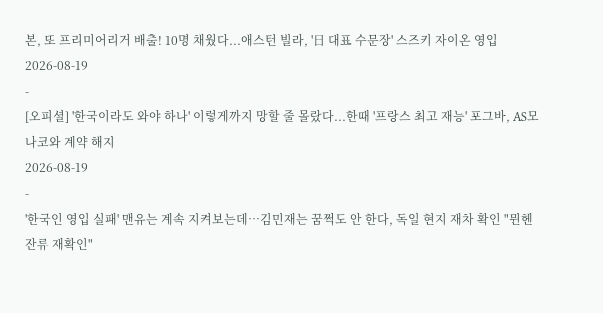본, 또 프리미어리거 배출! 10명 채웠다...애스턴 빌라, '日 대표 수문장' 스즈키 자이온 영입
2026-08-19
-
[오피셜] '한국이라도 와야 하나' 이렇게까지 망할 줄 몰랐다...한때 '프랑스 최고 재능' 포그바, AS모나코와 계약 해지
2026-08-19
-
'한국인 영입 실패' 맨유는 계속 지켜보는데…김민재는 꿈쩍도 안 한다, 독일 현지 재차 확인 "뮌헨 잔류 재확인"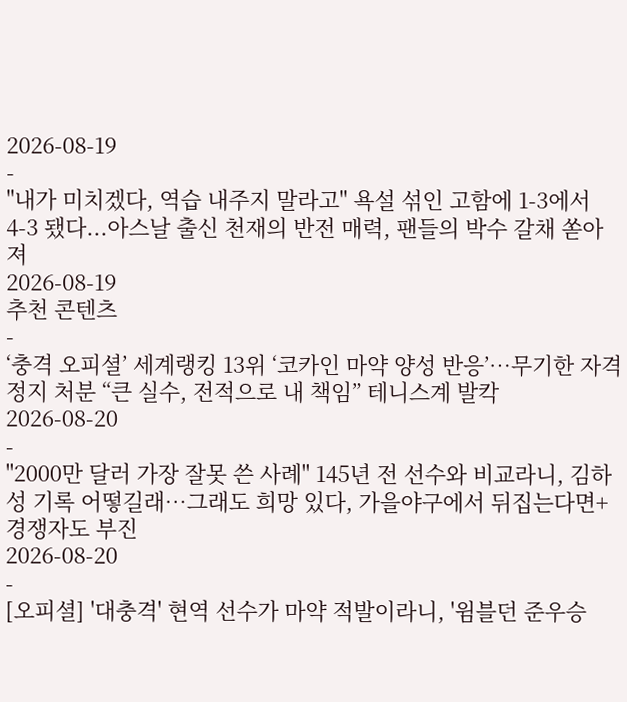2026-08-19
-
"내가 미치겠다, 역습 내주지 말라고" 욕설 섞인 고함에 1-3에서 4-3 됐다...아스날 출신 천재의 반전 매력, 팬들의 박수 갈채 쏟아져
2026-08-19
추천 콘텐츠
-
‘충격 오피셜’ 세계랭킹 13위 ‘코카인 마약 양성 반응’…무기한 자격 정지 처분 “큰 실수, 전적으로 내 책임” 테니스계 발칵
2026-08-20
-
"2000만 달러 가장 잘못 쓴 사례" 145년 전 선수와 비교라니, 김하성 기록 어떻길래…그래도 희망 있다, 가을야구에서 뒤집는다면+경쟁자도 부진
2026-08-20
-
[오피셜] '대충격' 현역 선수가 마약 적발이라니, '윔블던 준우승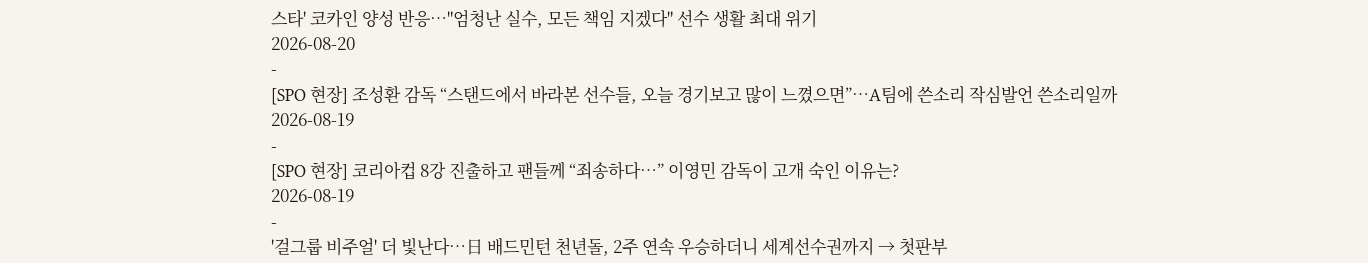스타' 코카인 양성 반응…"엄청난 실수, 모든 책임 지겠다" 선수 생활 최대 위기
2026-08-20
-
[SPO 현장] 조성환 감독 “스탠드에서 바라본 선수들, 오늘 경기보고 많이 느꼈으면”…A팀에 쓴소리 작심발언 쓴소리일까
2026-08-19
-
[SPO 현장] 코리아컵 8강 진출하고 팬들께 “죄송하다…” 이영민 감독이 고개 숙인 이유는?
2026-08-19
-
'걸그룹 비주얼' 더 빛난다…日 배드민턴 천년돌, 2주 연속 우승하더니 세계선수권까지 → 첫판부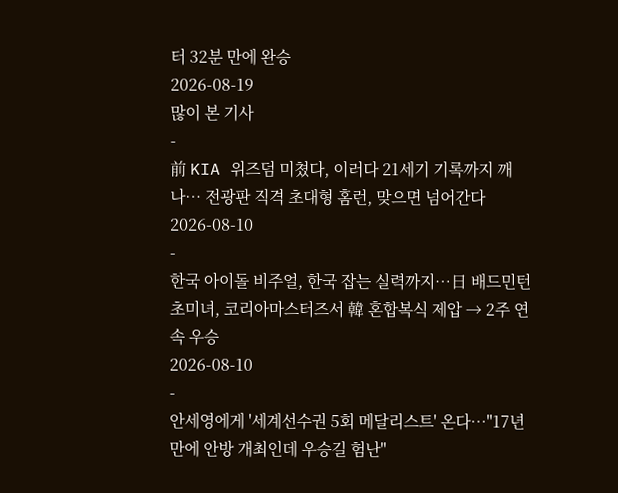터 32분 만에 완승
2026-08-19
많이 본 기사
-
前 KIA 위즈덤 미쳤다, 이러다 21세기 기록까지 깨나… 전광판 직격 초대형 홈런, 맞으면 넘어간다
2026-08-10
-
한국 아이돌 비주얼, 한국 잡는 실력까지…日 배드민턴 초미녀, 코리아마스터즈서 韓 혼합복식 제압 → 2주 연속 우승
2026-08-10
-
안세영에게 '세계선수권 5회 메달리스트' 온다…"17년 만에 안방 개최인데 우승길 험난"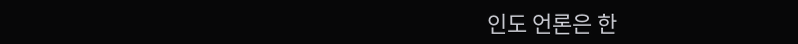인도 언론은 한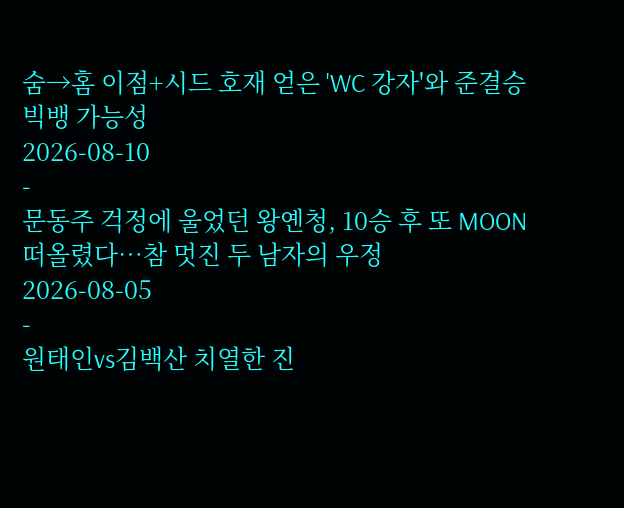숨→홈 이점+시드 호재 얻은 'WC 강자'와 준결승 빅뱅 가능성
2026-08-10
-
문동주 걱정에 울었던 왕옌청, 10승 후 또 MOON 떠올렸다…참 멋진 두 남자의 우정
2026-08-05
-
원태인vs김백산 치열한 진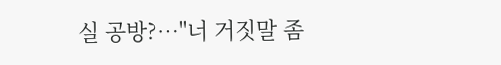실 공방?…"너 거짓말 좀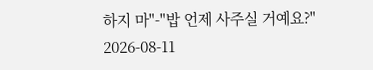하지 마"-"밥 언제 사주실 거예요?"
2026-08-11